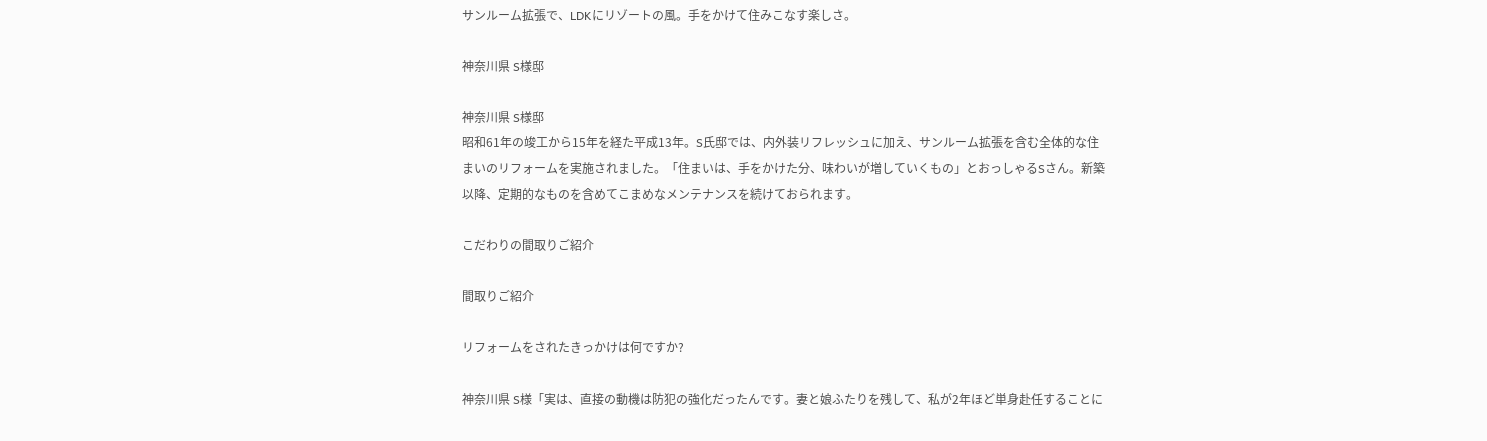サンルーム拡張で、LDKにリゾートの風。手をかけて住みこなす楽しさ。

神奈川県 S様邸

神奈川県 S様邸
昭和61年の竣工から15年を経た平成13年。S氏邸では、内外装リフレッシュに加え、サンルーム拡張を含む全体的な住まいのリフォームを実施されました。「住まいは、手をかけた分、味わいが増していくもの」とおっしゃるSさん。新築以降、定期的なものを含めてこまめなメンテナンスを続けておられます。

こだわりの間取りご紹介

間取りご紹介

リフォームをされたきっかけは何ですか?

神奈川県 S様「実は、直接の動機は防犯の強化だったんです。妻と娘ふたりを残して、私が2年ほど単身赴任することに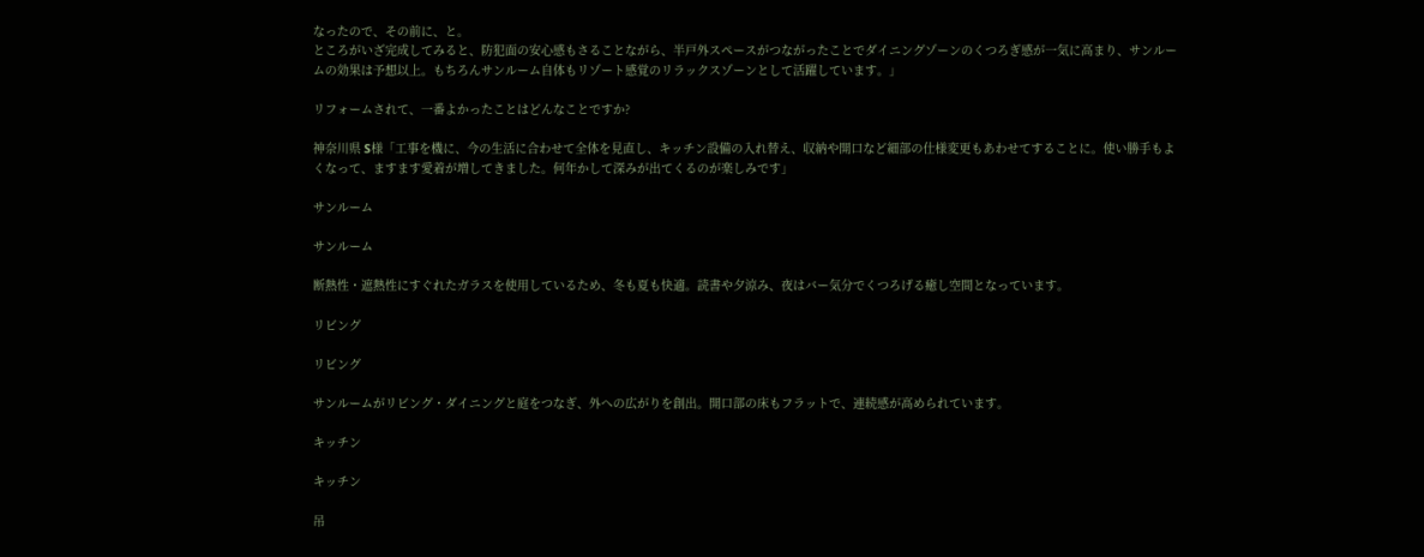なったので、その前に、と。
ところがいざ完成してみると、防犯面の安心感もさることながら、半戸外スペースがつながったことでダイニングゾーンのくつろぎ感が一気に高まり、サンルームの効果は予想以上。もちろんサンルーム自体もリゾート感覚のリラックスゾーンとして活躍しています。」

リフォームされて、一番よかったことはどんなことですか?

神奈川県 S様「工事を機に、今の生活に合わせて全体を見直し、キッチン設備の入れ替え、収納や開口など細部の仕様変更もあわせてすることに。使い勝手もよくなって、ますます愛着が増してきました。何年かして深みが出てくるのが楽しみです」

サンルーム

サンルーム

断熱性・遮熱性にすぐれたガラスを使用しているため、冬も夏も快適。読書や夕涼み、夜はバー気分でくつろげる癒し空間となっています。

リビング

リビング

サンルームがリビング・ダイニングと庭をつなぎ、外への広がりを創出。開口部の床もフラットで、連続感が高められています。

キッチン

キッチン

吊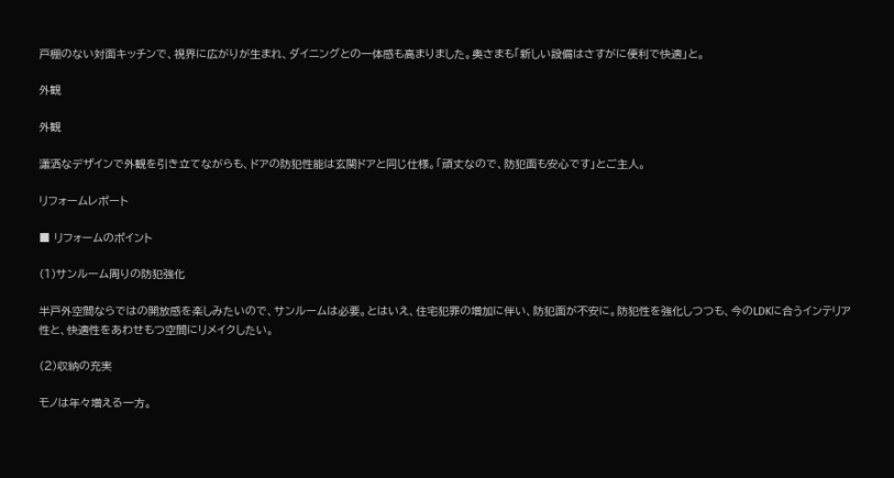戸棚のない対面キッチンで、視界に広がりが生まれ、ダイニングとの一体感も高まりました。奥さまも「新しい設備はさすがに便利で快適」と。

外観

外観

瀟洒なデザインで外観を引き立てながらも、ドアの防犯性能は玄関ドアと同じ仕様。「頑丈なので、防犯面も安心です」とご主人。

リフォームレポート

■ リフォームのポイント

(1)サンルーム周りの防犯強化

半戸外空間ならではの開放感を楽しみたいので、サンルームは必要。とはいえ、住宅犯罪の増加に伴い、防犯面が不安に。防犯性を強化しつつも、今のLDKに合うインテリア性と、快適性をあわせもつ空間にリメイクしたい。

(2)収納の充実

モノは年々増える一方。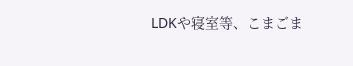LDKや寝室等、こまごま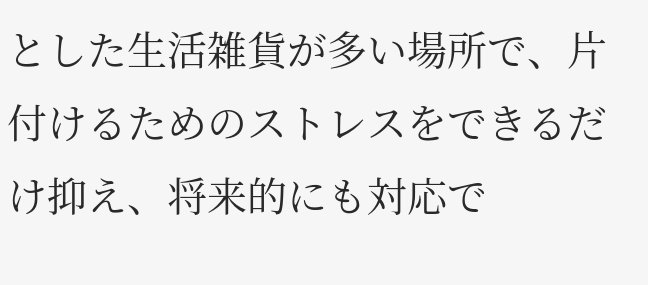とした生活雑貨が多い場所で、片付けるためのストレスをできるだけ抑え、将来的にも対応で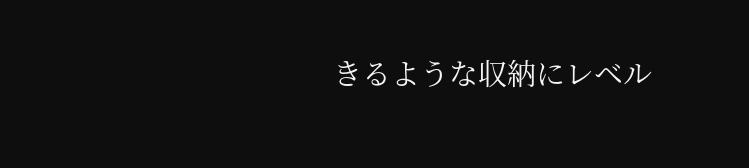きるような収納にレベル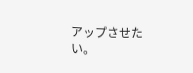アップさせたい。